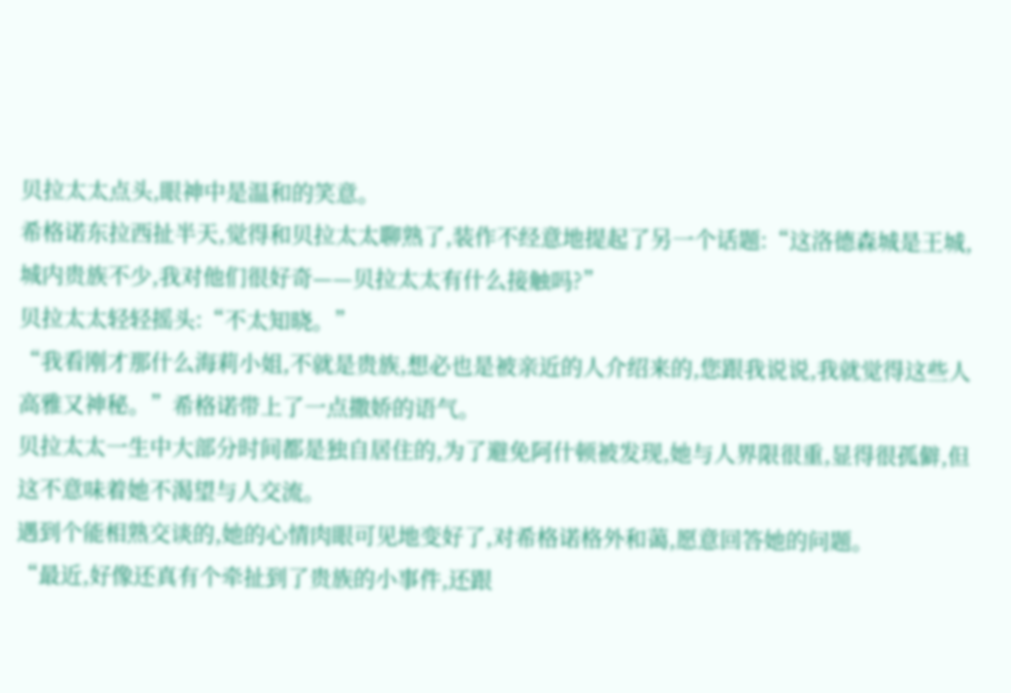贝拉太太点头,眼神中是温和的笑意。
希格诺东拉西扯半天,觉得和贝拉太太聊熟了,装作不经意地提起了另一个话题:“这洛德森城是王城,城内贵族不少,我对他们很好奇——贝拉太太有什么接触吗?”
贝拉太太轻轻摇头:“不太知晓。”
“我看刚才那什么海莉小姐,不就是贵族,想必也是被亲近的人介绍来的,您跟我说说,我就觉得这些人高雅又神秘。”希格诺带上了一点撒娇的语气。
贝拉太太一生中大部分时间都是独自居住的,为了避免阿什顿被发现,她与人界限很重,显得很孤僻,但这不意味着她不渴望与人交流。
遇到个能相熟交谈的,她的心情肉眼可见地变好了,对希格诺格外和蔼,愿意回答她的问题。
“最近,好像还真有个牵扯到了贵族的小事件,还跟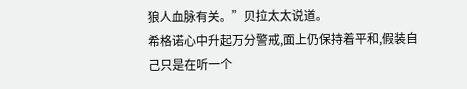狼人血脉有关。”贝拉太太说道。
希格诺心中升起万分警戒,面上仍保持着平和,假装自己只是在听一个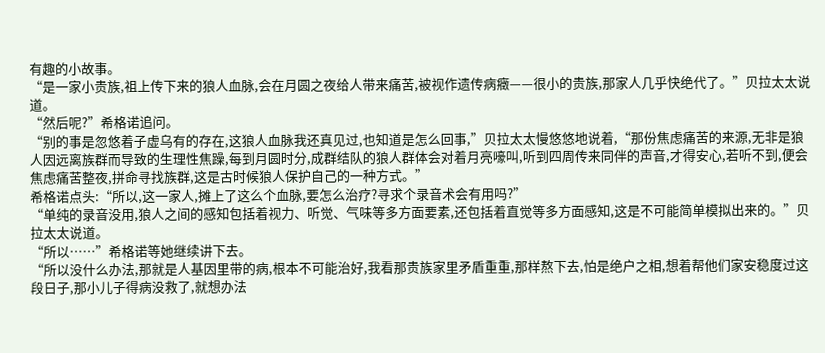有趣的小故事。
“是一家小贵族,祖上传下来的狼人血脉,会在月圆之夜给人带来痛苦,被视作遗传病癥——很小的贵族,那家人几乎快绝代了。”贝拉太太说道。
“然后呢?”希格诺追问。
“别的事是忽悠着子虚乌有的存在,这狼人血脉我还真见过,也知道是怎么回事,”贝拉太太慢悠悠地说着,“那份焦虑痛苦的来源,无非是狼人因远离族群而导致的生理性焦躁,每到月圆时分,成群结队的狼人群体会对着月亮嚎叫,听到四周传来同伴的声音,才得安心,若听不到,便会焦虑痛苦整夜,拼命寻找族群,这是古时候狼人保护自己的一种方式。”
希格诺点头:“所以,这一家人,摊上了这么个血脉,要怎么治疗?寻求个录音术会有用吗?”
“单纯的录音没用,狼人之间的感知包括着视力、听觉、气味等多方面要素,还包括着直觉等多方面感知,这是不可能简单模拟出来的。”贝拉太太说道。
“所以……”希格诺等她继续讲下去。
“所以没什么办法,那就是人基因里带的病,根本不可能治好,我看那贵族家里矛盾重重,那样熬下去,怕是绝户之相,想着帮他们家安稳度过这段日子,那小儿子得病没救了,就想办法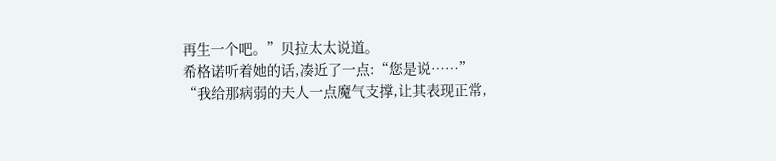再生一个吧。”贝拉太太说道。
希格诺听着她的话,凑近了一点:“您是说……”
“我给那病弱的夫人一点魔气支撑,让其表现正常,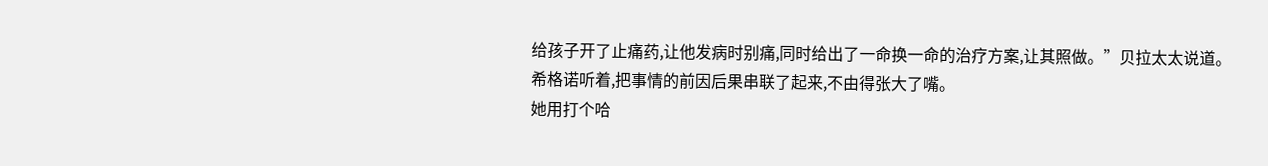给孩子开了止痛药,让他发病时别痛,同时给出了一命换一命的治疗方案,让其照做。”贝拉太太说道。
希格诺听着,把事情的前因后果串联了起来,不由得张大了嘴。
她用打个哈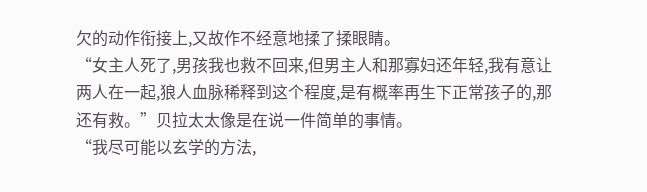欠的动作衔接上,又故作不经意地揉了揉眼睛。
“女主人死了,男孩我也救不回来,但男主人和那寡妇还年轻,我有意让两人在一起,狼人血脉稀释到这个程度,是有概率再生下正常孩子的,那还有救。”贝拉太太像是在说一件简单的事情。
“我尽可能以玄学的方法,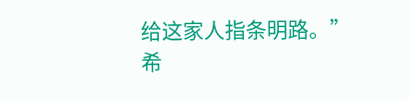给这家人指条明路。”
希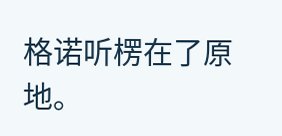格诺听楞在了原地。